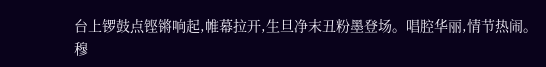台上锣鼓点铿锵响起,帷幕拉开,生旦净末丑粉墨登场。唱腔华丽,情节热闹。
穆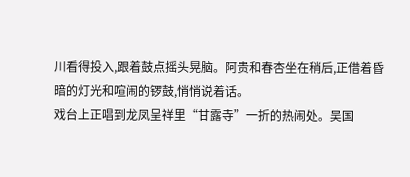川看得投入,跟着鼓点摇头晃脑。阿贵和春杏坐在稍后,正借着昏暗的灯光和喧闹的锣鼓,悄悄说着话。
戏台上正唱到龙凤呈祥里“甘露寺”一折的热闹处。吴国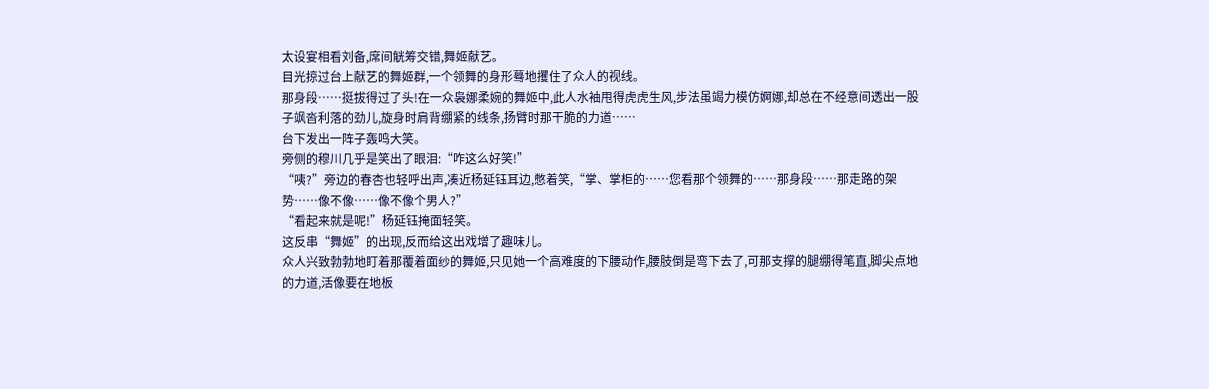太设宴相看刘备,席间觥筹交错,舞姬献艺。
目光掠过台上献艺的舞姬群,一个领舞的身形蓦地攫住了众人的视线。
那身段……挺拔得过了头!在一众袅娜柔婉的舞姬中,此人水袖甩得虎虎生风,步法虽竭力模仿婀娜,却总在不经意间透出一股子飒沓利落的劲儿,旋身时肩背绷紧的线条,扬臂时那干脆的力道……
台下发出一阵子轰鸣大笑。
旁侧的穆川几乎是笑出了眼泪:“咋这么好笑!”
“咦?”旁边的春杏也轻呼出声,凑近杨延钰耳边,憋着笑,“掌、掌柜的……您看那个领舞的……那身段……那走路的架势……像不像……像不像个男人?”
“看起来就是呢!”杨延钰掩面轻笑。
这反串“舞姬”的出现,反而给这出戏增了趣味儿。
众人兴致勃勃地盯着那覆着面纱的舞姬,只见她一个高难度的下腰动作,腰肢倒是弯下去了,可那支撑的腿绷得笔直,脚尖点地的力道,活像要在地板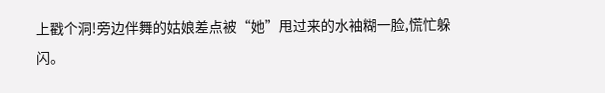上戳个洞!旁边伴舞的姑娘差点被“她”甩过来的水袖糊一脸,慌忙躲闪。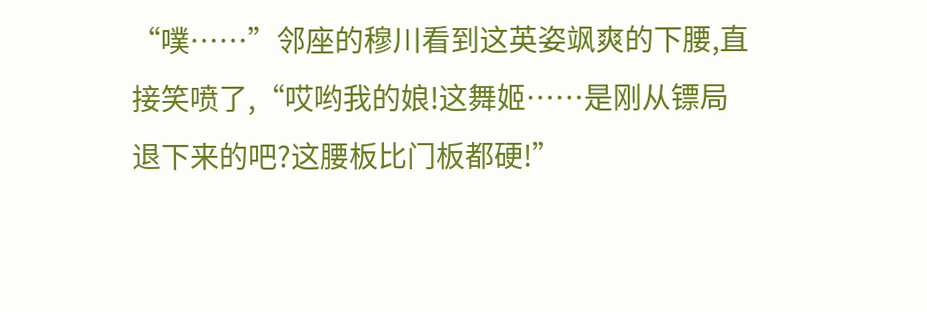“噗……”邻座的穆川看到这英姿飒爽的下腰,直接笑喷了,“哎哟我的娘!这舞姬……是刚从镖局退下来的吧?这腰板比门板都硬!”